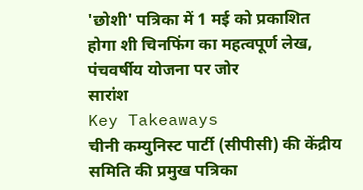'छोशी' पत्रिका में 1 मई को प्रकाशित होगा शी चिनफिंग का महत्वपूर्ण लेख, पंचवर्षीय योजना पर जोर
सारांश
Key Takeaways
चीनी कम्युनिस्ट पार्टी (सीपीसी) की केंद्रीय समिति की प्रमुख पत्रिका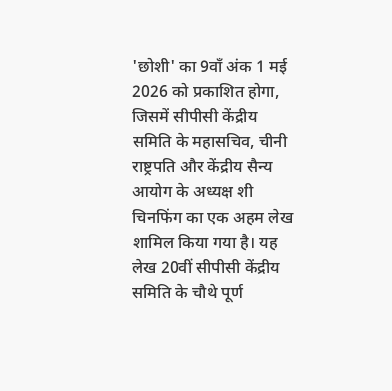'छोशी' का 9वाँ अंक 1 मई 2026 को प्रकाशित होगा, जिसमें सीपीसी केंद्रीय समिति के महासचिव, चीनी राष्ट्रपति और केंद्रीय सैन्य आयोग के अध्यक्ष शी चिनफिंग का एक अहम लेख शामिल किया गया है। यह लेख 20वीं सीपीसी केंद्रीय समिति के चौथे पूर्ण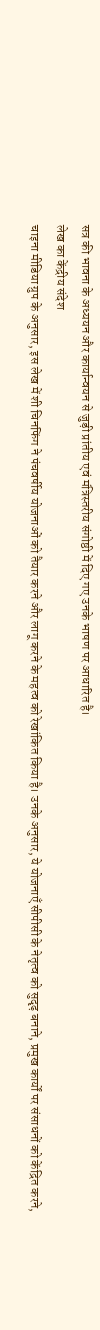सत्र की भावना के अध्ययन और कार्यान्वयन से जुड़ी प्रांतीय एवं मंत्रिस्तरीय संगोष्ठी में दिए गए उनके भाषण पर आधारित है।
लेख का केंद्रीय संदेश
चाइना मीडिया ग्रुप के अनुसार, इस लेख में शी चिनफिंग ने पंचवर्षीय योजनाओं को तैयार करने और लागू करने के महत्व को रेखांकित किया है। उनके अनुसार, ये योजनाएँ सीपीसी के नेतृत्व को सुदृढ़ बनाने, प्रमुख कार्यों पर संसाधनों को केंद्रित करने,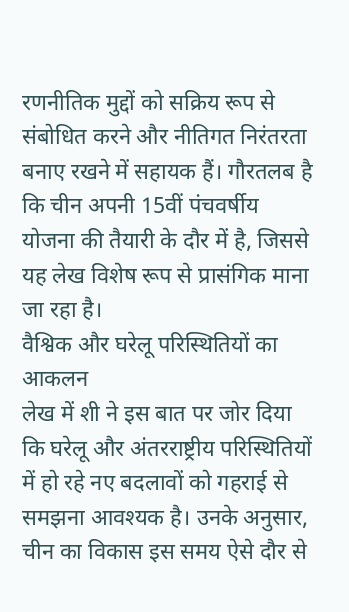रणनीतिक मुद्दों को सक्रिय रूप से संबोधित करने और नीतिगत निरंतरता बनाए रखने में सहायक हैं। गौरतलब है कि चीन अपनी 15वीं पंचवर्षीय योजना की तैयारी के दौर में है, जिससे यह लेख विशेष रूप से प्रासंगिक माना जा रहा है।
वैश्विक और घरेलू परिस्थितियों का आकलन
लेख में शी ने इस बात पर जोर दिया कि घरेलू और अंतरराष्ट्रीय परिस्थितियों में हो रहे नए बदलावों को गहराई से समझना आवश्यक है। उनके अनुसार, चीन का विकास इस समय ऐसे दौर से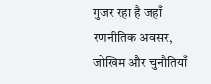गुजर रहा है जहाँ रणनीतिक अवसर, जोखिम और चुनौतियाँ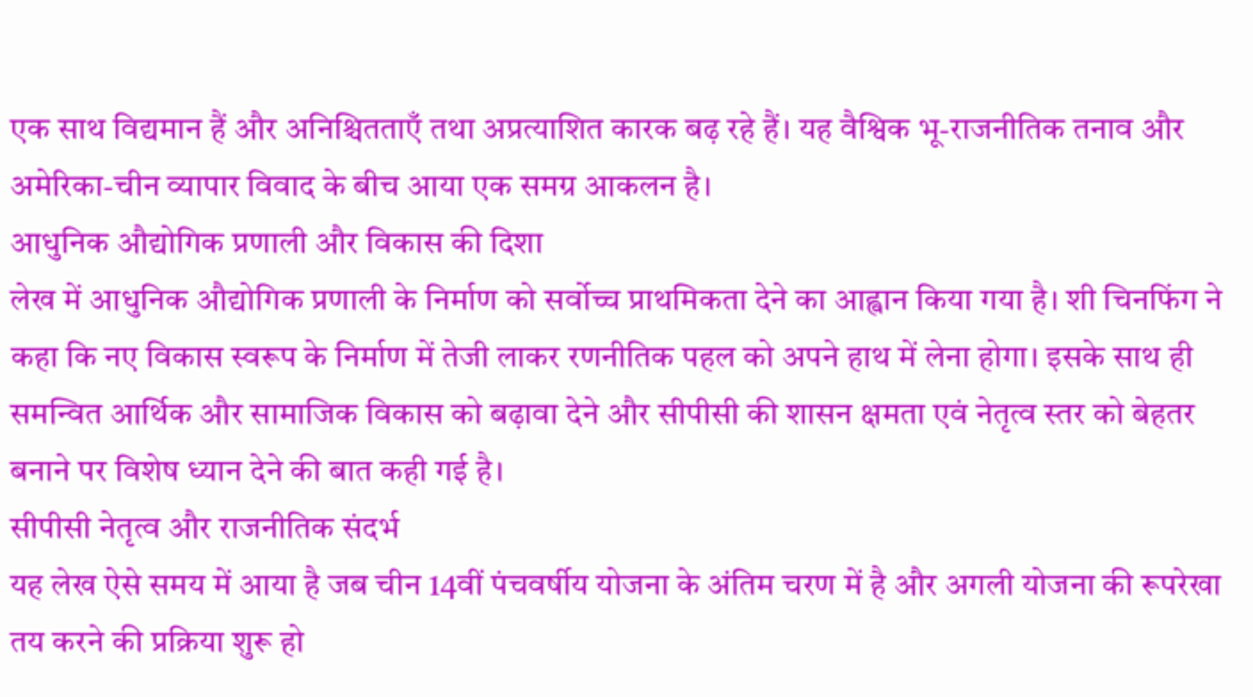एक साथ विद्यमान हैं और अनिश्चितताएँ तथा अप्रत्याशित कारक बढ़ रहे हैं। यह वैश्विक भू-राजनीतिक तनाव और अमेरिका-चीन व्यापार विवाद के बीच आया एक समग्र आकलन है।
आधुनिक औद्योगिक प्रणाली और विकास की दिशा
लेख में आधुनिक औद्योगिक प्रणाली के निर्माण को सर्वोच्च प्राथमिकता देने का आह्वान किया गया है। शी चिनफिंग ने कहा कि नए विकास स्वरूप के निर्माण में तेजी लाकर रणनीतिक पहल को अपने हाथ में लेना होगा। इसके साथ ही समन्वित आर्थिक और सामाजिक विकास को बढ़ावा देने और सीपीसी की शासन क्षमता एवं नेतृत्व स्तर को बेहतर बनाने पर विशेष ध्यान देने की बात कही गई है।
सीपीसी नेतृत्व और राजनीतिक संदर्भ
यह लेख ऐसे समय में आया है जब चीन 14वीं पंचवर्षीय योजना के अंतिम चरण में है और अगली योजना की रूपरेखा तय करने की प्रक्रिया शुरू हो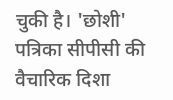चुकी है। 'छोशी' पत्रिका सीपीसी की वैचारिक दिशा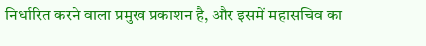निर्धारित करने वाला प्रमुख प्रकाशन है, और इसमें महासचिव का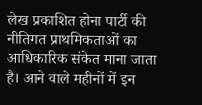लेख प्रकाशित होना पार्टी की नीतिगत प्राथमिकताओं का आधिकारिक संकेत माना जाता है। आने वाले महीनों में इन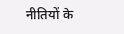नीतियों के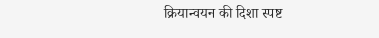क्रियान्वयन की दिशा स्पष्ट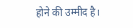होने की उम्मीद है।